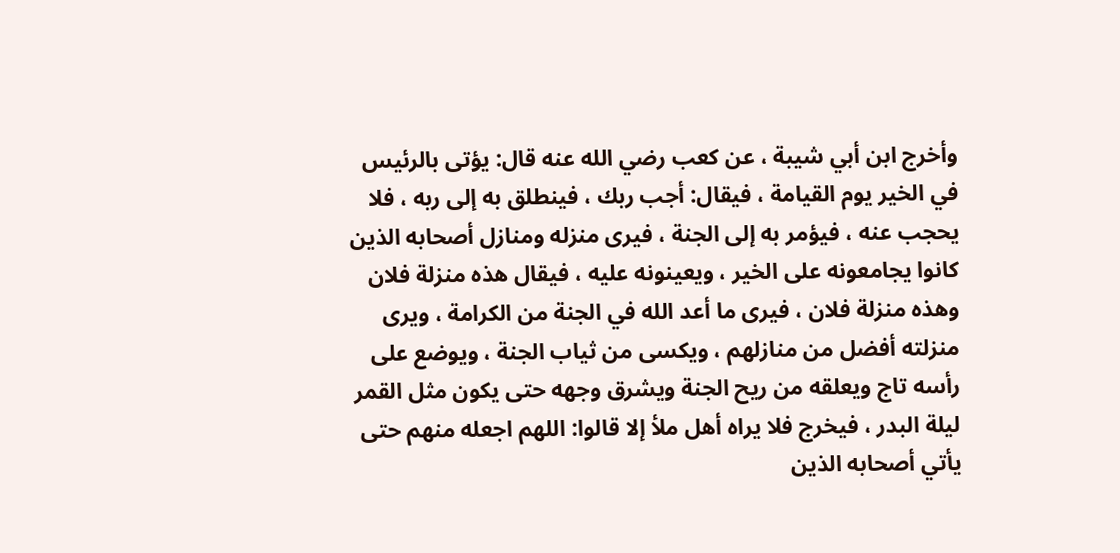وأخرج ابن أبي شيبة ، عن كعب رضي الله عنه قال: يؤتى بالرئيس في الخير يوم القيامة ، فيقال: أجب ربك ، فينطلق به إلى ربه ، فلا يحجب عنه ، فيؤمر به إلى الجنة ، فيرى منزله ومنازل أصحابه الذين كانوا يجامعونه على الخير ، ويعينونه عليه ، فيقال هذه منزلة فلان وهذه منزلة فلان ، فيرى ما أعد الله في الجنة من الكرامة ، ويرى منزلته أفضل من منازلهم ، ويكسى من ثياب الجنة ، ويوضع على رأسه تاج ويعلقه من ريح الجنة ويشرق وجهه حتى يكون مثل القمر ليلة البدر ، فيخرج فلا يراه أهل ملأ إلا قالوا: اللهم اجعله منهم حتى يأتي أصحابه الذين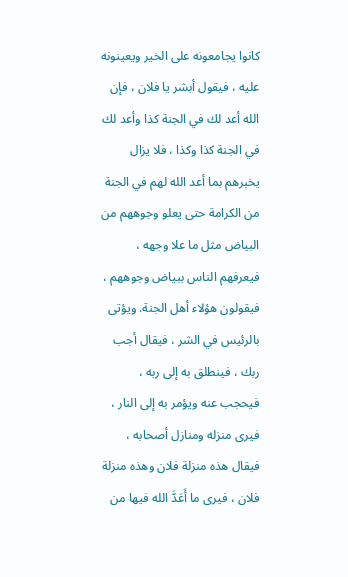كانوا يجامعونه على الخير ويعينونه عليه ، فيقول أبشر يا فلان ، فإن الله أعد لك في الجنة كذا وأعد لك في الجنة كذا وكذا ، فلا يزال يخبرهم بما أعد الله لهم في الجنة من الكرامة حتى يعلو وجوههم من البياض مثل ما علا وجهه ، فيعرفهم الناس ببياض وجوههم ، فيقولون هؤلاء أهل الجنة. ويؤتى بالرئيس في الشر ، فيقال أجب ربك ، فينطلق به إلى ربه ، فيحجب عنه ويؤمر به إلى النار ، فيرى منزله ومنازل أصحابه ، فيقال هذه منزلة فلان وهذه منزلة فلان ، فيرى ما أَعَدَّ الله فيها من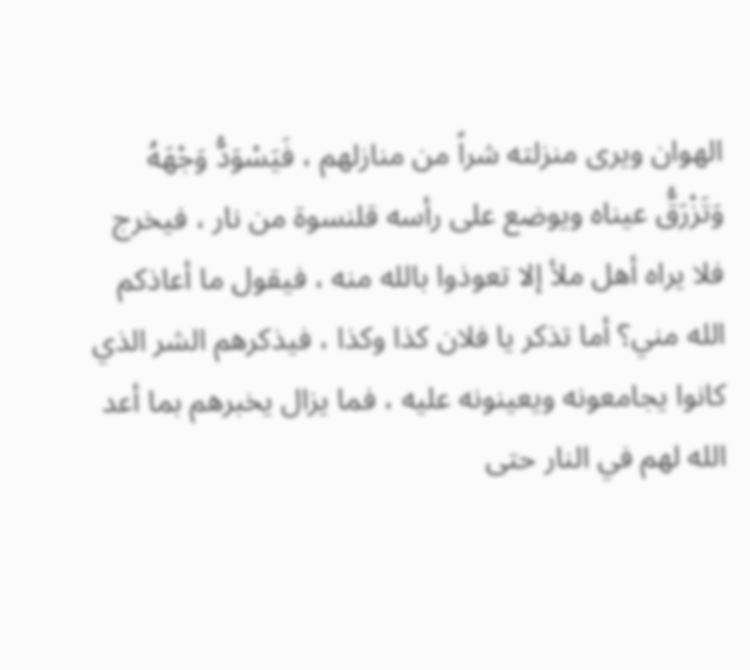الهوان ويرى منزلته شراً من منازلهم ، فَيَسْوَدُّ وَجْهَهُ وَتَزْرَقُّ عيناه ويوضع على رأسه قلنسوة من نار ، فيخرج فلا يراه أهل ملأ إلا تعوذوا بالله منه ، فيقول ما أعاذكم الله مني؟ أما تذكر يا فلان كذا وكذا ، فيذكرهم الشر الذي كانوا يجامعونه ويعينونه عليه ، فما يزال يخبرهم بما أعد الله لهم في النار حتى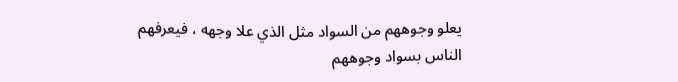يعلو وجوههم من السواد مثل الذي علا وجهه ، فيعرفهم الناس بسواد وجوههم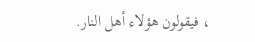، فيقولون هؤلاء أهل النار.